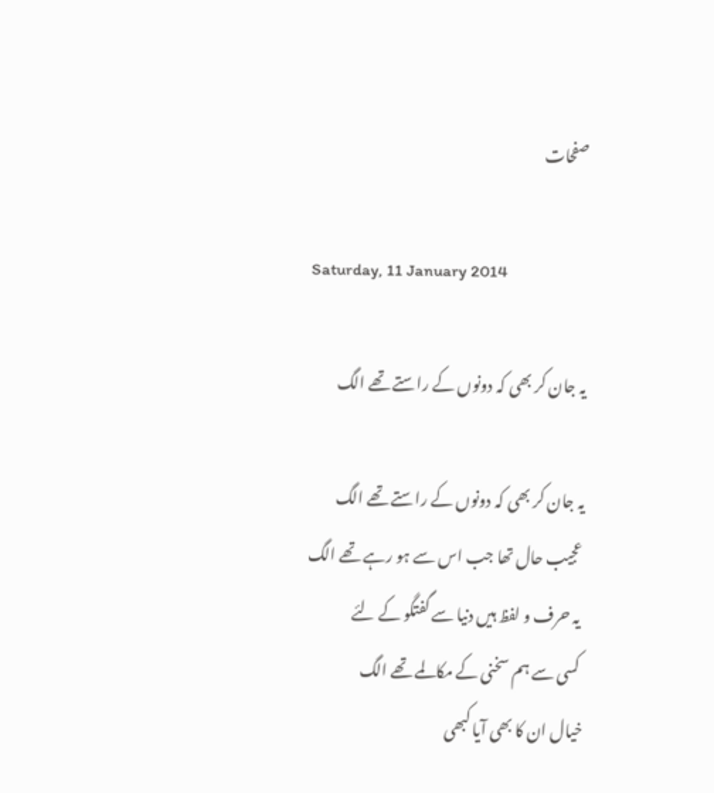صفحات

Saturday, 11 January 2014

یہ جان کر بھی کہ دونوں کے راستے تھے الگ

یہ جان کر بھی کہ دونوں کے راستے تھے الگ
 عجیب حال تھا جب اس سے ہو رہے تھے الگ
 یہ حرف و لفظ ہیں دنیا سے گفتگو کے لئے
 کسی سے ہم سخنی کے مکالمے تھے الگ
خیال ان کا بھی آیا کبھی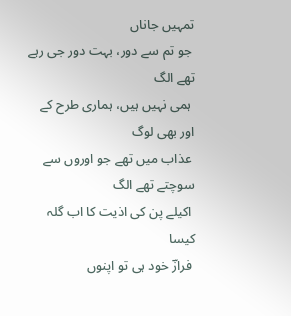تمہیں جاناں
 جو تم سے دور، بہت دور جی رہے تھے الگ
 ہمی نہیں ہیں، ہماری طرح کے اور بھی لوگ
 عذاب میں تھے جو اوروں سے سوچتے تھے الگ
 اکیلے پن کی اذیت کا اب گلہ کیسا
 فرازؔ خود ہی تو اپنوں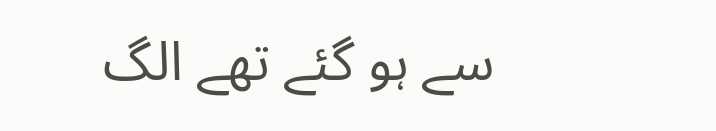سے ہو گئے تھے الگ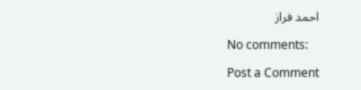احمد فراز

No comments:

Post a Comment